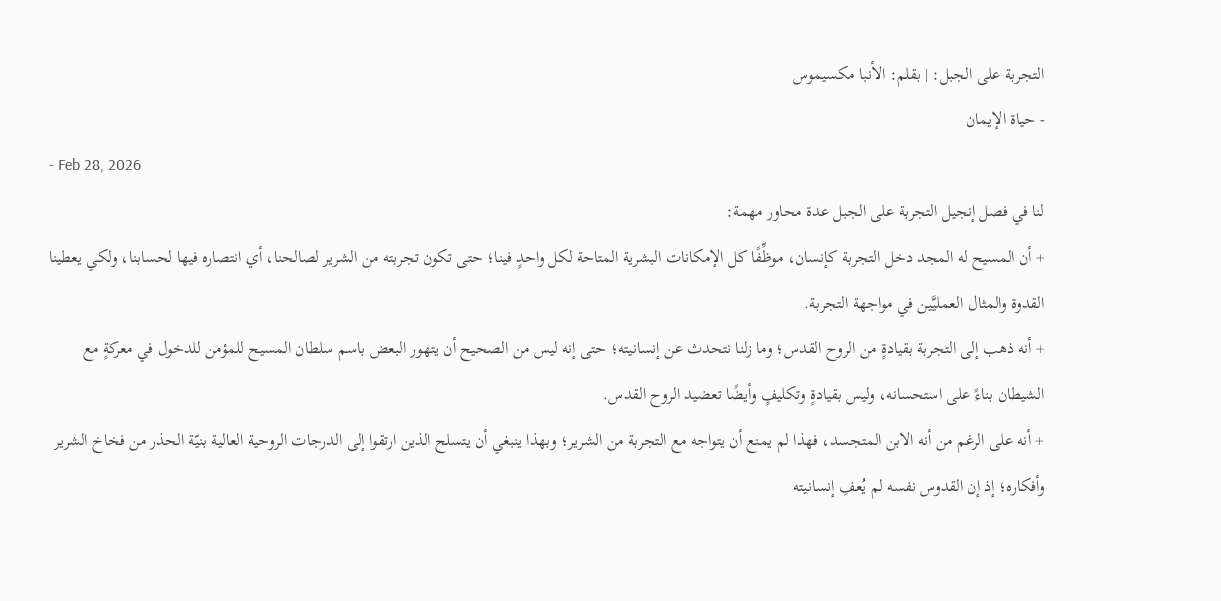التجربة على الجبل: | بقلم: الأنبا مكسيموس
- حياة الإيمان
- Feb 28, 2026
لنا في فصل إنجيل التجربة على الجبل عدة محاور مهمة:
+ أن المسيح له المجد دخل التجربة كإنسان، موظِّفًا كل الإمكانات البشرية المتاحة لكل واحدٍ فينا؛ حتى تكون تجربته من الشرير لصالحنا، أي انتصاره فيها لحسابنا، ولكي يعطينا القدوة والمثال العمليَّين في مواجهة التجربة.
+ أنه ذهب إلى التجربة بقيادةٍ من الروح القدس؛ وما زلنا نتحدث عن إنسانيته؛ حتى إنه ليس من الصحيح أن يتهور البعض باسم سلطان المسيح للمؤمن للدخول في معركةٍ مع الشيطان بناءً على استحسانه، وليس بقيادةٍ وتكليفٍ وأيضًا تعضيد الروح القدس.
+ أنه على الرغم من أنه الابن المتجسد، فهذا لم يمنع أن يتواجه مع التجربة من الشرير؛ وبهذا ينبغي أن يتسلح الذين ارتقوا إلى الدرجات الروحية العالية بنيّة الحذر من فخاخ الشرير وأفكاره؛ إذ إن القدوس نفسه لم يُعفِ إنسانيته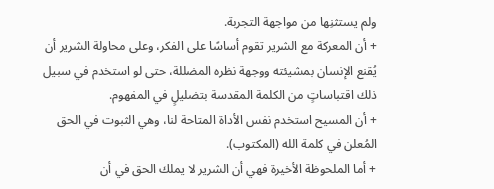ولم يستثنِها من مواجهة التجربة.
+ أن المعركة مع الشرير تقوم أساسًا على الفكر، وعلى محاولة الشرير أن يُقنع الإنسان بمشيئته ووجهة نظره المضللة، حتى لو استخدم في سبيل ذلك اقتباساتٍ من الكلمة المقدسة بتضليلٍ في المفهوم.
+ أن المسيح استخدم نفس الأداة المتاحة لنا، وهي الثبوت في الحق المُعلن في كلمة الله (المكتوب).
+ أما الملحوظة الأخيرة فهي أن الشرير لا يملك الحق في أن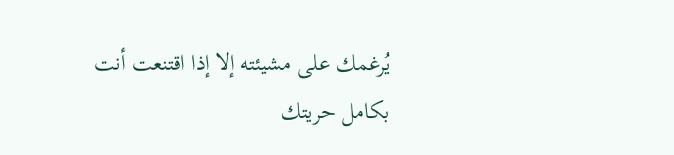يُرغمك على مشيئته إلا إذا اقتنعت أنت بكامل حريتك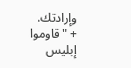وإرادتك.
+ "قاوموا إبليس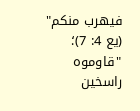فيهرب منكم" (يع 4: 7)؛ "قاوموه راسخين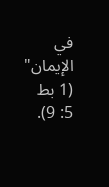في الإيمان" (1 بط 5: 9).